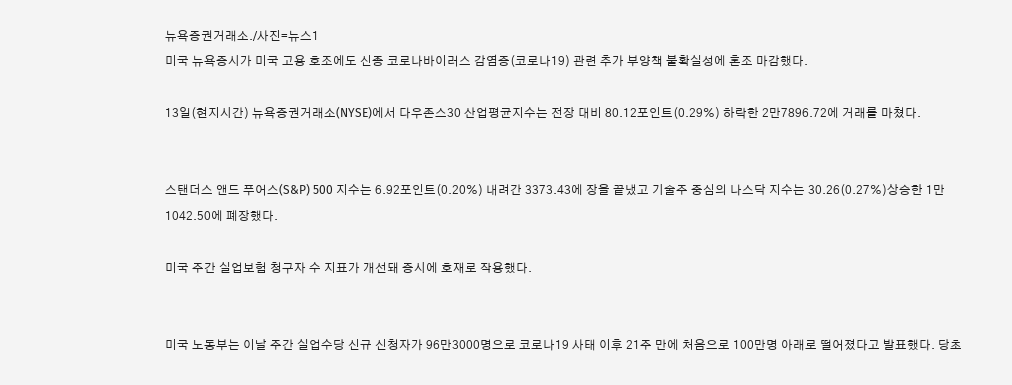뉴욕증권거래소./사진=뉴스1
미국 뉴욕증시가 미국 고용 호조에도 신종 코로나바이러스 감염증(코로나19) 관련 추가 부양책 불확실성에 혼조 마감했다.

13일(현지시간) 뉴욕증권거래소(NYSE)에서 다우존스30 산업평균지수는 전장 대비 80.12포인트(0.29%) 하락한 2만7896.72에 거래를 마쳤다.


스탠더스 앤드 푸어스(S&P) 500 지수는 6.92포인트(0.20%) 내려간 3373.43에 장을 끝냈고 기술주 중심의 나스닥 지수는 30.26(0.27%)상승한 1만1042.50에 폐장했다.

미국 주간 실업보험 청구자 수 지표가 개선돼 증시에 호재로 작용했다.


미국 노동부는 이날 주간 실업수당 신규 신청자가 96만3000명으로 코로나19 사태 이후 21주 만에 처음으로 100만명 아래로 떨어졌다고 발표했다. 당초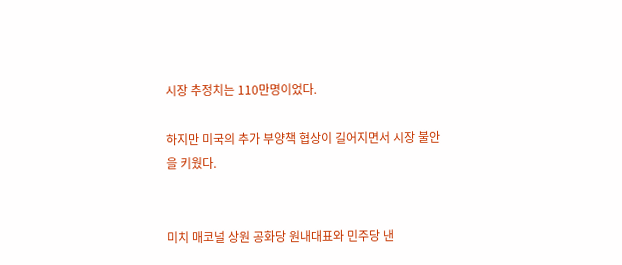시장 추정치는 110만명이었다.

하지만 미국의 추가 부양책 협상이 길어지면서 시장 불안을 키웠다.


미치 매코널 상원 공화당 원내대표와 민주당 낸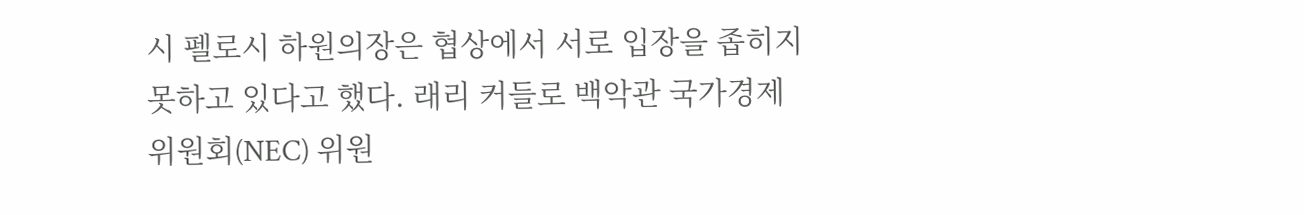시 펠로시 하원의장은 협상에서 서로 입장을 좁히지 못하고 있다고 했다. 래리 커들로 백악관 국가경제위원회(NEC) 위원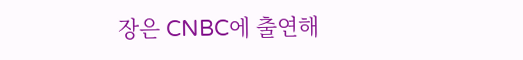장은 CNBC에 출연해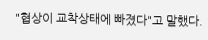"협상이 교착상태에 빠졌다"고 말했다.